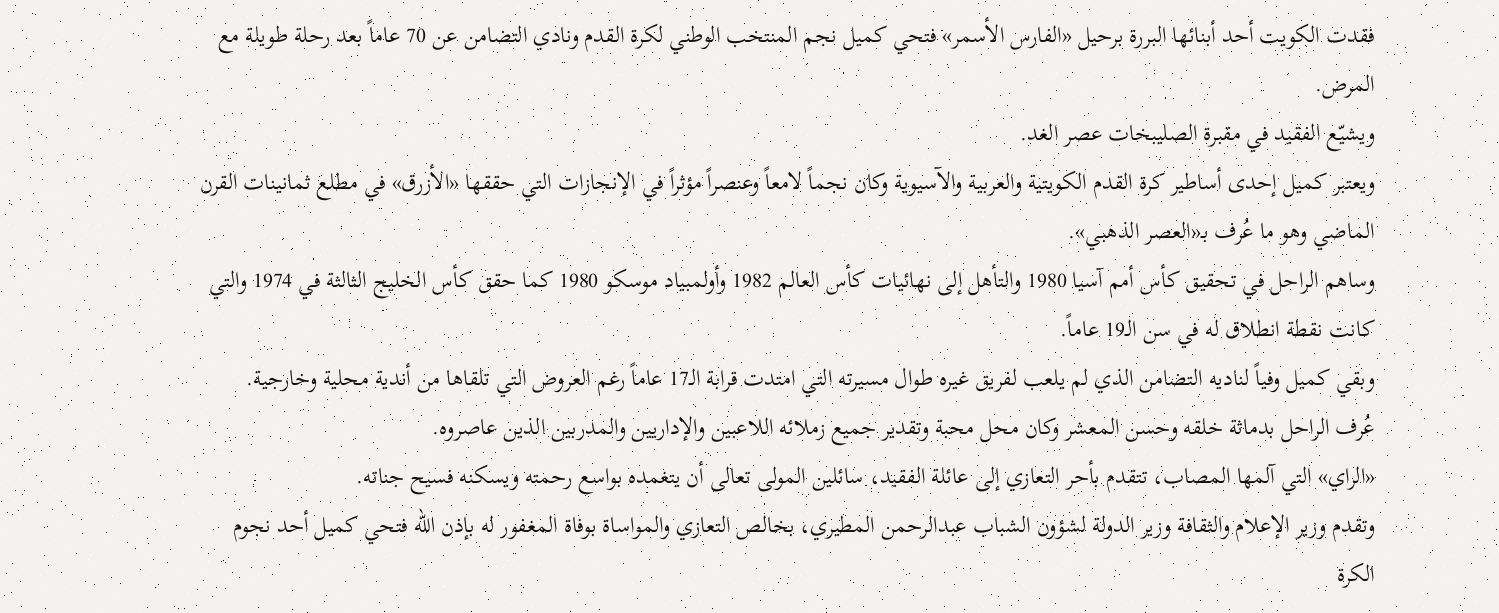فقدت الكويت أحد أبنائها البررة برحيل «الفارس الأسمر» فتحي كميل نجم المنتخب الوطني لكرة القدم ونادي التضامن عن 70 عاماً بعد رحلة طويلة مع المرض.
ويشيّع الفقيد في مقبرة الصليبخات عصر الغد.
ويعتبر كميل إحدى أساطير كرة القدم الكويتية والعربية والآسيوية وكان نجماً لامعاً وعنصراً مؤثراً في الإنجازات التي حققها «الأزرق» في مطلع ثمانينات القرن الماضي وهو ما عُرف بـ«العصر الذهبي».
وساهم الراحل في تحقيق كأس أمم آسيا 1980 والتأهل إلى نهائيات كأس العالم 1982 وأولمبياد موسكو 1980 كما حقق كأس الخليج الثالثة في 1974 والتي كانت نقطة انطلاق له في سن الـ19 عاماً.
وبقي كميل وفياً لناديه التضامن الذي لم يلعب لفريق غيره طوال مسيرته التي امتدت قرابة الـ17 عاماً رغم العروض التي تلقاها من أندية محلية وخارجية.
عُرف الراحل بدماثة خلقه وحسن المعشر وكان محل محبة وتقدير جميع زملائه اللاعبين والإداريين والمدربين الذين عاصروه.
«الراي» التي آلمها المصاب، تتقدم بأحر التعازي إلى عائلة الفقيد، سائلين المولى تعالى أن يتغمده بواسع رحمته ويسكنه فسيح جناته.
وتقدم وزير الإعلام والثقافة وزير الدولة لشؤون الشباب عبدالرحمن المطيري، بخالص التعازي والمواساة بوفاة المغفور له بإذن الله فتحي كميل أحد نجوم الكرة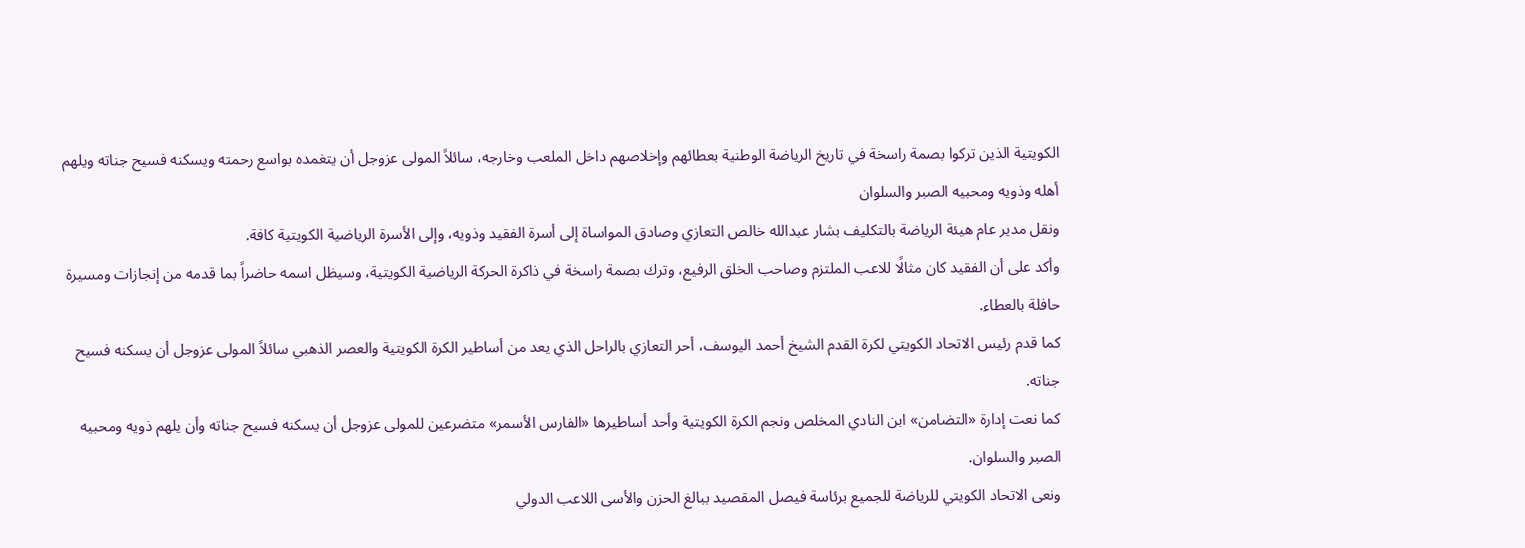الكويتية الذين تركوا بصمة راسخة في تاريخ الرياضة الوطنية بعطائهم وإخلاصهم داخل الملعب وخارجه، سائلاً المولى عزوجل أن يتغمده بواسع رحمته ويسكنه فسيح جناته ويلهم أهله وذويه ومحبيه الصبر والسلوان
ونقل مدير عام هيئة الرياضة بالتكليف بشار عبدالله خالص التعازي وصادق المواساة إلى أسرة الفقيد وذويه، وإلى الأسرة الرياضية الكويتية كافة.
وأكد على أن الفقيد كان مثالًا للاعب الملتزم وصاحب الخلق الرفيع، وترك بصمة راسخة في ذاكرة الحركة الرياضية الكويتية، وسيظل اسمه حاضراً بما قدمه من إنجازات ومسيرة حافلة بالعطاء.
كما قدم رئيس الاتحاد الكويتي لكرة القدم الشيخ أحمد اليوسف، أحر التعازي بالراحل الذي يعد من أساطير الكرة الكويتية والعصر الذهبي سائلاً المولى عزوجل أن يسكنه فسيح جناته.
كما نعت إدارة «التضامن» ابن النادي المخلص ونجم الكرة الكويتية وأحد أساطيرها «الفارس الأسمر» متضرعين للمولى عزوجل أن يسكنه فسيح جناته وأن يلهم ذويه ومحبيه الصبر والسلوان.
ونعى الاتحاد الكويتي للرياضة للجميع برئاسة فيصل المقصيد ببالغ الحزن والأسى اللاعب الدولي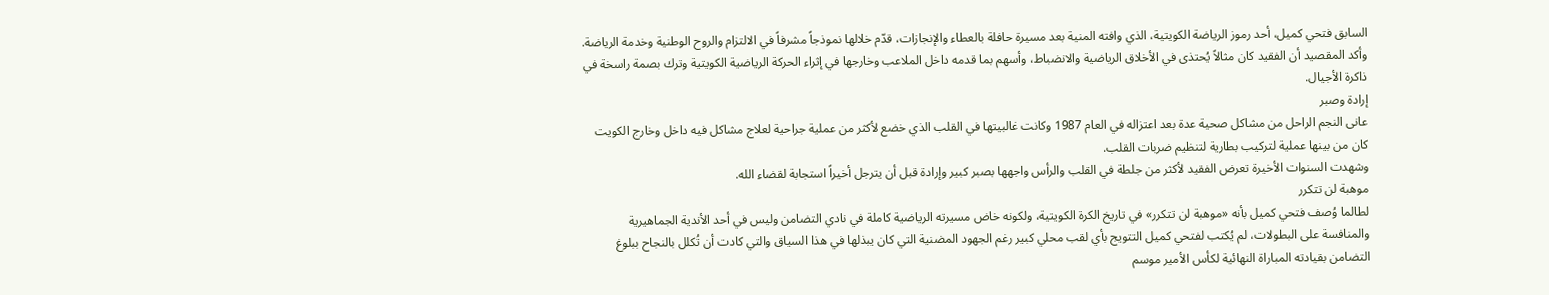السابق فتحي كميل، أحد رموز الرياضة الكويتية، الذي وافته المنية بعد مسيرة حافلة بالعطاء والإنجازات، قدّم خلالها نموذجاً مشرفاً في الالتزام والروح الوطنية وخدمة الرياضة.
وأكد المقصيد أن الفقيد كان مثالاً يُحتذى في الأخلاق الرياضية والانضباط، وأسهم بما قدمه داخل الملاعب وخارجها في إثراء الحركة الرياضية الكويتية وترك بصمة راسخة في ذاكرة الأجيال.
إرادة وصبر
عانى النجم الراحل من مشاكل صحية عدة بعد اعتزاله في العام 1987 وكانت غالبيتها في القلب الذي خضع لأكثر من عملية جراحية لعلاج مشاكل فيه داخل وخارج الكويت كان من بينها عملية لتركيب بطارية لتنظيم ضربات القلب.
وشهدت السنوات الأخيرة تعرض الفقيد لأكثر من جلطة في القلب والرأس واجهها بصبر كبير وإرادة قبل أن يترجل أخيراً استجابة لقضاء الله.
موهبة لن تتكرر
لطالما وُصف فتحي كميل بأنه «موهبة لن تتكرر» في تاريخ الكرة الكويتية، ولكونه خاض مسيرته الرياضية كاملة في نادي التضامن وليس في أحد الأندية الجماهيرية والمنافسة على البطولات، لم يُكتب لفتحي كميل التتويج بأي لقب محلي كبير رغم الجهود المضنية التي كان يبذلها في هذا السياق والتي كادت أن تُكلل بالنجاح ببلوغ التضامن بقيادته المباراة النهائية لكأس الأمير موسم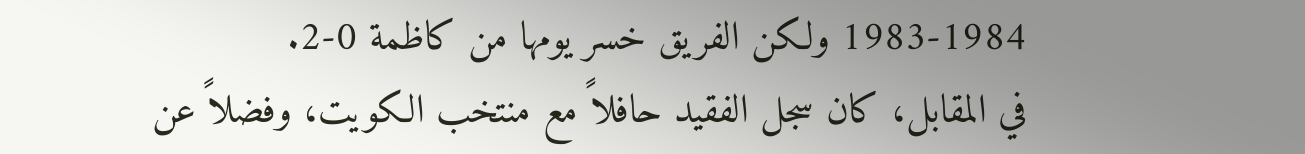1983-1984 ولكن الفريق خسر يومها من كاظمة 0-2.
في المقابل، كان سجل الفقيد حافلاً مع منتخب الكويت، وفضلاً عن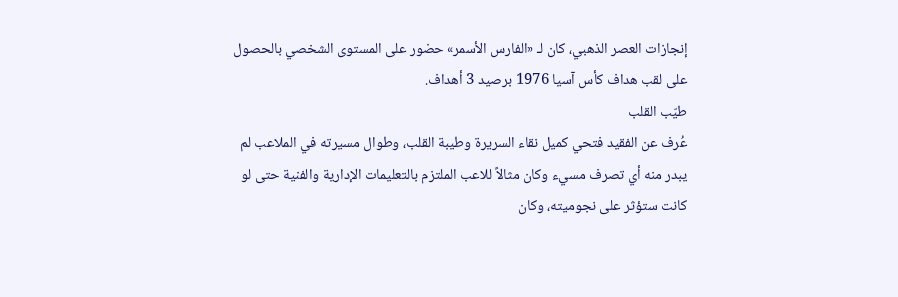إنجازات العصر الذهبي، كان لـ «الفارس الأسمر» حضور على المستوى الشخصي بالحصول على لقب هداف كأس آسيا 1976 برصيد 3 أهداف.
طيّب القلب
عُرف عن الفقيد فتحي كميل نقاء السريرة وطيبة القلب، وطوال مسيرته في الملاعب لم يبدر منه أي تصرف مسيء وكان مثالاً للاعب الملتزم بالتعليمات الإدارية والفنية حتى لو كانت ستؤثر على نجوميته، وكان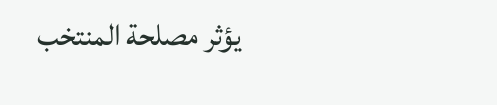يؤثر مصلحة المنتخب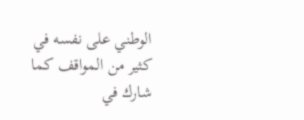الوطني على نفسه في كثير من المواقف كما شارك في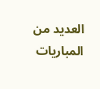العديد من المباريات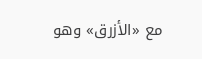مع «الأزرق» وهو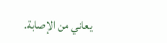يعاني من الإصابة.